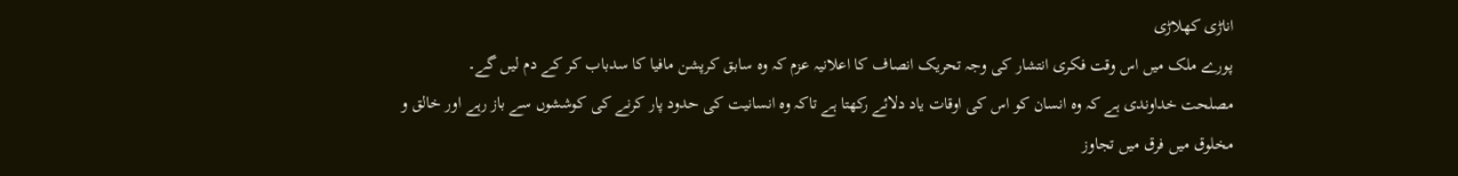اناڑی کھلاڑی
پورے ملک میں اس وقت فکری انتشار کی وجہ تحریک انصاف کا اعلانیہ عزم کہ وہ سابق کرپشن مافیا کا سدباب کر کے دم لیں گے۔
مصلحت خداوندی ہے کہ وہ انسان کو اس کی اوقات یاد دلائے رکھتا ہے تاکہ وہ انسانیت کی حدود پار کرنے کی کوششوں سے باز رہے اور خالق و مخلوق میں فرق میں تجاوز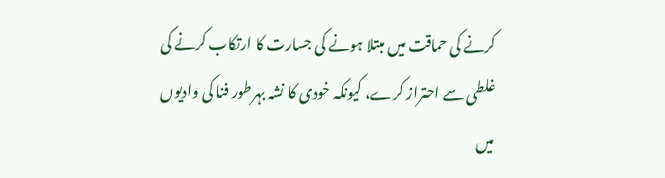کرنے کی حماقت میں مبتلا ہونے کی جسارت کا ارتکاب کرنے کی غلطی سے احتراز کرے، کیونکہ خودی کا نشہ بہرطور فنا کی وادیوں میں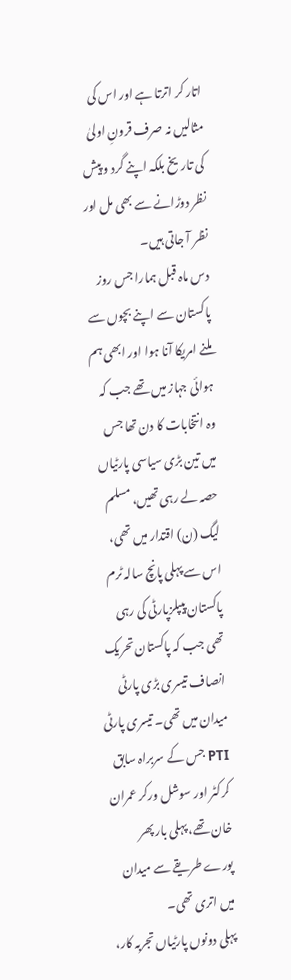اتار کر اترتا ہے اور اس کی مثالیں نہ صرف قرونِ اولیٰ کی تاریخ بلکہ اپنے گرد و پیش نظر دوڑانے سے بھی مل اور نظر آ جاتی ہیں۔
دس ماہ قبل ہمارا جس روز پاکستان سے اپنے بچوں سے ملنے امریکا آنا ہوا اور ابھی ہم ہوائی جہاز میں تھے جب کہ وہ انتخابات کا دن تھا جس میں تین بڑی سیاسی پارٹیاں حصہ لے رہی تھیں، مسلم لیگ (ن) اقتدار میں تھی، اس سے پہلی پانچ سالہ ٹرم پاکستان پیپلزپارٹی کی رہی تھی جب کہ پاکستان تحریک انصاف تیسری بڑی پارٹی میدان میں تھی۔ تیسری پارٹی PTI جس کے سربراہ سابق کرکٹر اور سوشل ورکر عمران خان تھے، پہلی بار پھر پورے طریقے سے میدان میں اتری تھی۔
پہلی دونوں پارٹیاں تجربہ کار،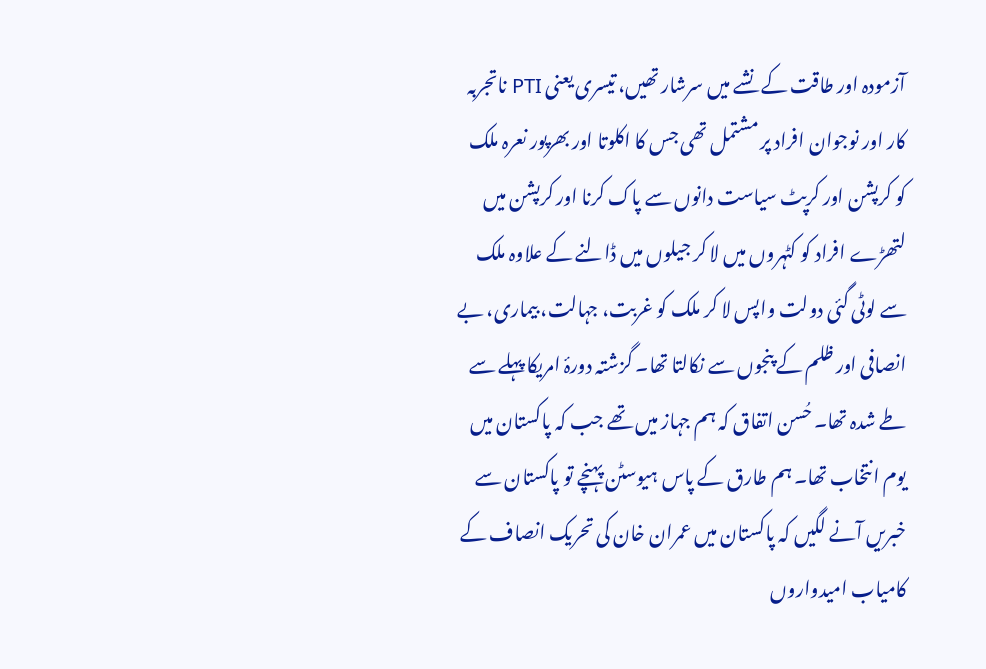آزمودہ اور طاقت کے نشے میں سرشار تھیں، تیسری یعنی PTI ناتجربہ کار اور نوجوان افراد پر مشتمل تھی جس کا اکلوتا اور بھرپور نعرہ ملک کو کرپشن اور کرپٹ سیاست دانوں سے پاک کرنا اور کرپشن میں لتھڑے افراد کو کٹہروں میں لا کر جیلوں میں ڈالنے کے علاوہ ملک سے لوٹی گئی دولت واپس لا کر ملک کو غربت، جہالت، بیماری، بے انصافی اور ظلم کے پنجوں سے نکالتا تھا۔ گزشتہ دورۂ امریکا پہلے سے طے شدہ تھا۔ حُسن اتفاق کہ ہم جہاز میں تھے جب کہ پاکستان میں یوم انتخاب تھا۔ ہم طارق کے پاس ہیوسٹن پہنچے تو پاکستان سے خبریں آنے لگیں کہ پاکستان میں عمران خان کی تحریک انصاف کے کامیاب امیدواروں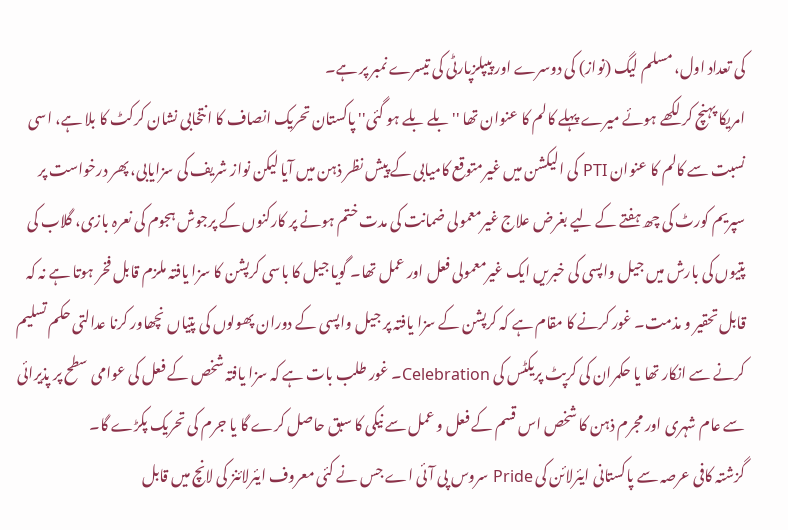کی تعداد اول، مسلم لیگ (نواز) کی دوسرے اور پیپلزپارٹی کی تیسرے نمبر پر ہے۔
امریکا پہنچ کر لکھے ہوئے میرے پہلے کالم کا عنوان تھا ''بلے بلے ہو گئی'' پاکستان تحریک انصاف کا انتخابی نشان کرکٹ کا بلا ہے، اسی نسبت سے کالم کا عنوان PTI کی الیکشن میں غیرمتوقع کامیابی کے پیش نظر ذہن میں آیا لیکن نواز شریف کی سزایابی، پھر درخواست پر سپریم کورٹ کی چھ ہفتے کے لیے بغرض علاج غیرمعمولی ضمانت کی مدت ختم ہونے پر کارکنوں کے پرجوش ہجوم کی نعرہ بازی، گلاب کی پتیوں کی بارش میں جیل واپسی کی خبریں ایک غیرمعمولی فعل اور عمل تھا۔ گویا جیل کا باسی کرپشن کا سزا یافتہ ملزم قابل فخر ہوتا ہے نہ کہ قابل تحقیر و مذمت۔ غور کرنے کا مقام ہے کہ کرپشن کے سزا یافتہ پر جیل واپسی کے دوران پھولوں کی پتیاں نچھاور کرنا عدالتی حکم تسلیم کرنے سے انکار تھا یا حکمران کی کرپٹ پریکٹس کی Celebration۔ غور طلب بات ہے کہ سزا یافتہ شخص کے فعل کی عوامی سطح پر پذیرائی سے عام شہری اور مجرم ذہن کا شخص اس قسم کے فعل و عمل سے نیکی کا سبق حاصل کرے گا یا جرم کی تحریک پکڑے گا۔
گزشتہ کافی عرصہ سے پاکستانی ایئرلائن کی Pride سروس پی آئی اے جس نے کئی معروف ایئرلائنز کی لانچ میں قابل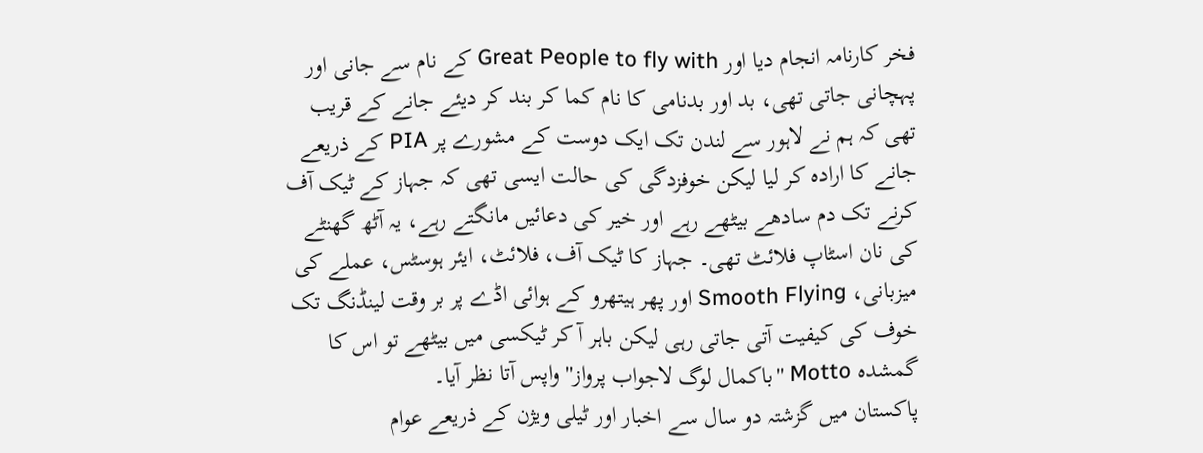فخر کارنامہ انجام دیا اور Great People to fly with کے نام سے جانی اور پہچانی جاتی تھی، بد اور بدنامی کا نام کما کر بند کر دیئے جانے کے قریب تھی کہ ہم نے لاہور سے لندن تک ایک دوست کے مشورے پر PIA کے ذریعے جانے کا ارادہ کر لیا لیکن خوفزدگی کی حالت ایسی تھی کہ جہاز کے ٹیک آف کرنے تک دم سادھے بیٹھے رہے اور خیر کی دعائیں مانگتے رہے، یہ آٹھ گھنٹے کی نان اسٹاپ فلائٹ تھی۔ جہاز کا ٹیک آف، فلائٹ، ایئر ہوسٹس، عملے کی میزبانی، Smooth Flying اور پھر ہیتھرو کے ہوائی اڈے پر بر وقت لینڈنگ تک خوف کی کیفیت آتی جاتی رہی لیکن باہر آ کر ٹیکسی میں بیٹھے تو اس کا گمشدہ Motto ''باکمال لوگ لاجواب پرواز'' واپس آتا نظر آیا۔
پاکستان میں گزشتہ دو سال سے اخبار اور ٹیلی ویژن کے ذریعے عوام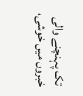تک پہنچنے والی خبروں میں خوشی،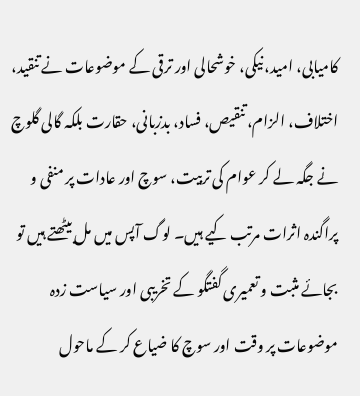کامیابی، امید، نیکی، خوشحالی اور ترقی کے موضوعات نے تنقید، اختلاف، الزام، تنقیص، فساد، بدزبانی، حقارت بلکہ گالی گلوچ نے جگہ لے کر عوام کی تربیت، سوچ اور عادات پر منفی و پراگندہ اثرات مرتب کیے ہیں۔ لوگ آپس میں مل بیٹھتے ہیں تو بجائے مثبت و تعمیری گفتگو کے تخریبی اور سیاست زدہ موضوعات پر وقت اور سوچ کا ضیاع کر کے ماحول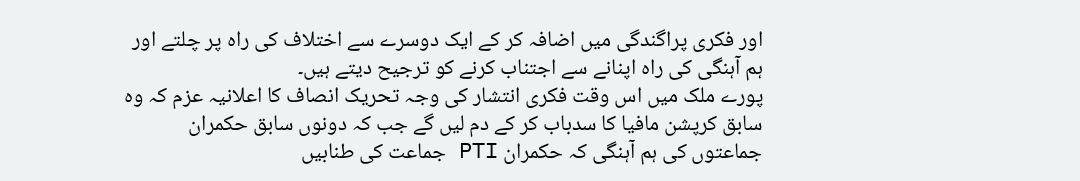اور فکری پراگندگی میں اضافہ کر کے ایک دوسرے سے اختلاف کی راہ پر چلتے اور ہم آہنگی کی راہ اپنانے سے اجتناب کرنے کو ترجیح دیتے ہیں۔
پورے ملک میں اس وقت فکری انتشار کی وجہ تحریک انصاف کا اعلانیہ عزم کہ وہ سابق کرپشن مافیا کا سدباب کر کے دم لیں گے جب کہ دونوں سابق حکمران جماعتوں کی ہم آہنگی کہ حکمران PTI جماعت کی طنابیں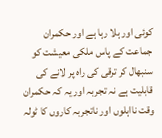کوئی اور ہلا رہا ہے اور حکمران جماعت کے پاس ملکی معیشت کو سنبھال کر ترقی کی راہ پر لانے کی قابلیت ہے نہ تجربہ اور یہ کہ حکمران وقت نااہلوں اور ناتجربہ کاروں کا ٹولہ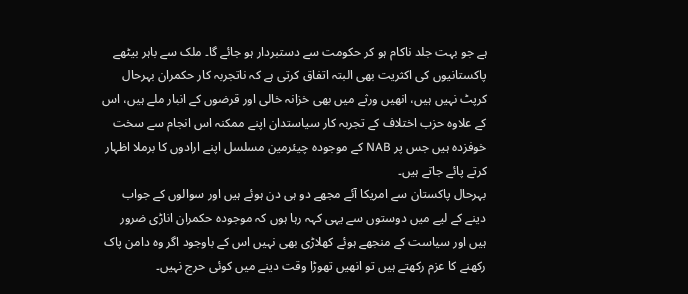ہے جو بہت جلد ناکام ہو کر حکومت سے دستبردار ہو جائے گا۔ ملک سے باہر بیٹھے پاکستانیوں کی اکثریت بھی البتہ اتفاق کرتی ہے کہ ناتجربہ کار حکمران بہرحال کرپٹ نہیں ہیں، انھیں ورثے میں بھی خزانہ خالی اور قرضوں کے انبار ملے ہیں، اس کے علاوہ حزب اختلاف کے تجربہ کار سیاستدان اپنے ممکنہ اس انجام سے سخت خوفزدہ ہیں جس پر NAB کے موجودہ چیئرمین مسلسل اپنے ارادوں کا برملا اظہار کرتے پائے جاتے ہیں۔
بہرحال پاکستان سے امریکا آئے مجھے دو ہی دن ہوئے ہیں اور سوالوں کے جواب دینے کے لیے میں دوستوں سے یہی کہہ رہا ہوں کہ موجودہ حکمران اناڑی ضرور ہیں اور سیاست کے منجھے ہوئے کھلاڑی بھی نہیں اس کے باوجود اگر وہ دامن پاک رکھنے کا عزم رکھتے ہیں تو انھیں تھوڑا وقت دینے میں کوئی حرج نہیں۔